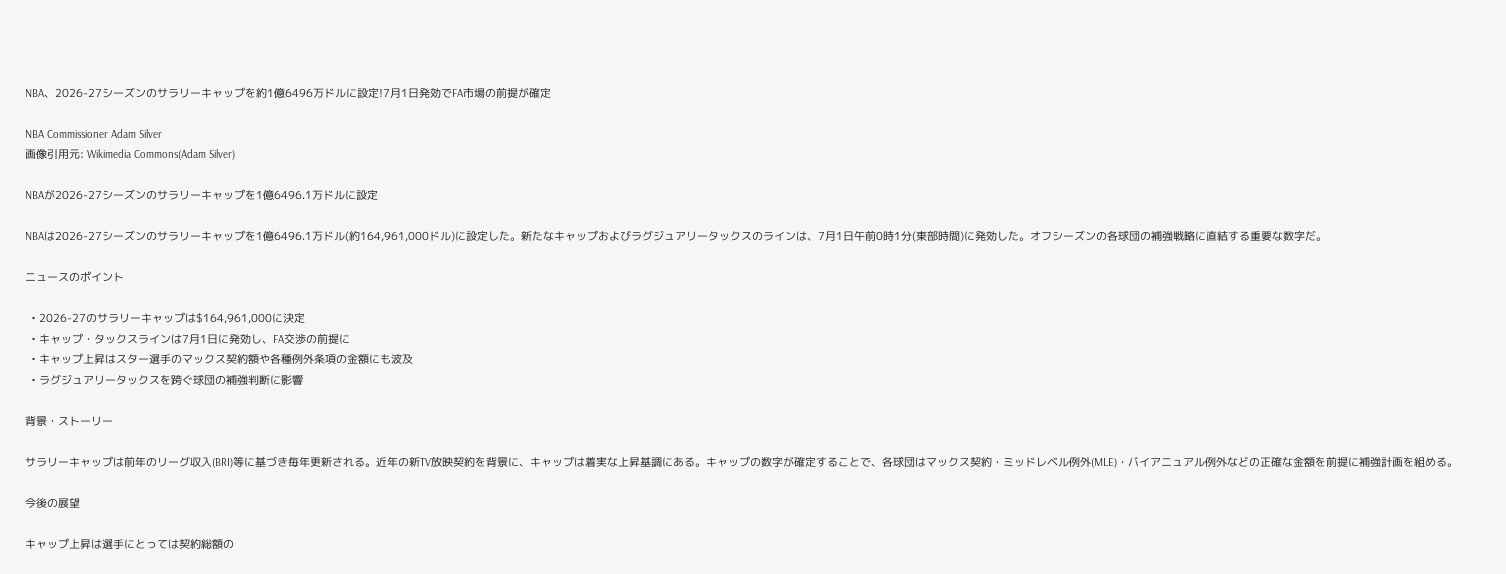NBA、2026-27シーズンのサラリーキャップを約1億6496万ドルに設定!7月1日発効でFA市場の前提が確定

NBA Commissioner Adam Silver
画像引用元: Wikimedia Commons(Adam Silver)

NBAが2026-27シーズンのサラリーキャップを1億6496.1万ドルに設定

NBAは2026-27シーズンのサラリーキャップを1億6496.1万ドル(約164,961,000ドル)に設定した。新たなキャップおよびラグジュアリータックスのラインは、7月1日午前0時1分(東部時間)に発効した。オフシーズンの各球団の補強戦略に直結する重要な数字だ。

ニュースのポイント

  • 2026-27のサラリーキャップは$164,961,000に決定
  • キャップ・タックスラインは7月1日に発効し、FA交渉の前提に
  • キャップ上昇はスター選手のマックス契約額や各種例外条項の金額にも波及
  • ラグジュアリータックスを跨ぐ球団の補強判断に影響

背景・ストーリー

サラリーキャップは前年のリーグ収入(BRI)等に基づき毎年更新される。近年の新TV放映契約を背景に、キャップは着実な上昇基調にある。キャップの数字が確定することで、各球団はマックス契約・ミッドレベル例外(MLE)・バイアニュアル例外などの正確な金額を前提に補強計画を組める。

今後の展望

キャップ上昇は選手にとっては契約総額の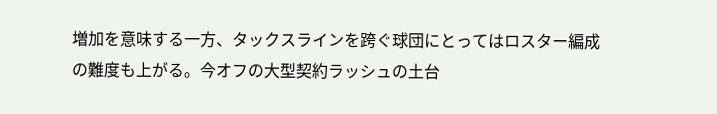増加を意味する一方、タックスラインを跨ぐ球団にとってはロスター編成の難度も上がる。今オフの大型契約ラッシュの土台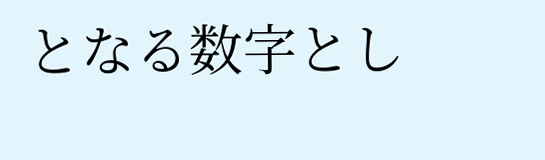となる数字とし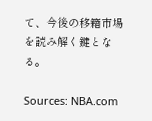て、今後の移籍市場を読み解く鍵となる。

Sources: NBA.com